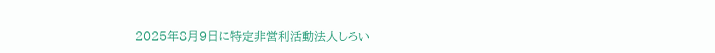2025年8月9日に特定非営利活動法人しろい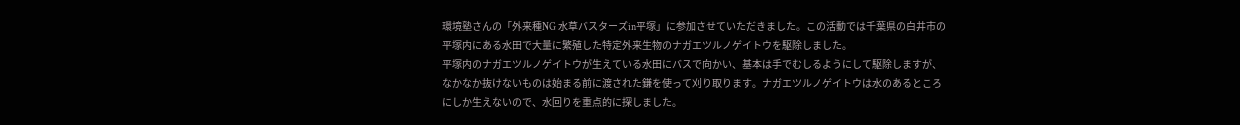環境塾さんの「外来種NG 水草バスターズin平塚」に参加させていただきました。この活動では千葉県の白井市の平塚内にある水田で大量に繁殖した特定外来生物のナガエツルノゲイトウを駆除しました。
平塚内のナガエツルノゲイトウが生えている水田にバスで向かい、基本は手でむしるようにして駆除しますが、なかなか抜けないものは始まる前に渡された鎌を使って刈り取ります。ナガエツルノゲイトウは水のあるところにしか生えないので、水回りを重点的に探しました。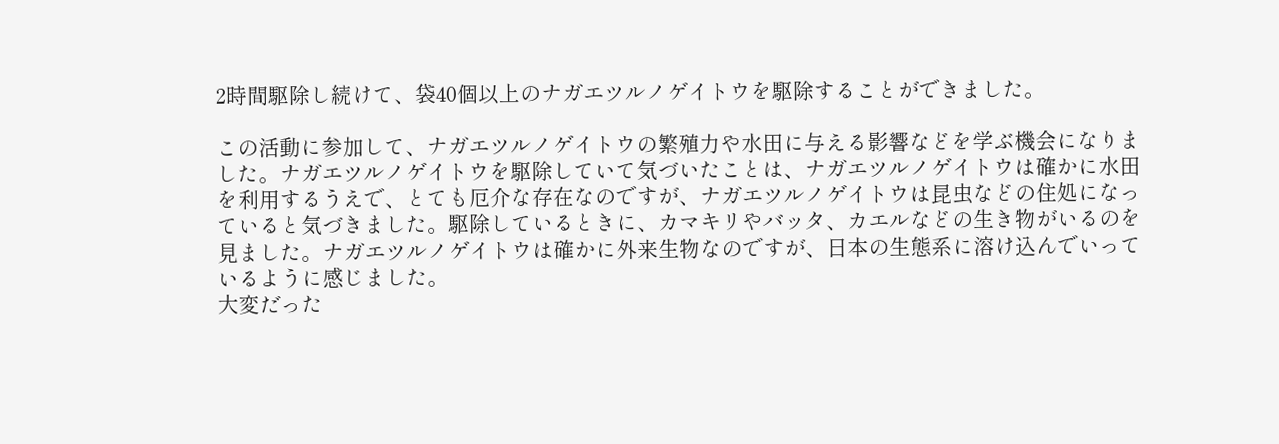2時間駆除し続けて、袋40個以上のナガエツルノゲイトウを駆除することができました。

この活動に参加して、ナガエツルノゲイトウの繁殖力や水田に与える影響などを学ぶ機会になりました。ナガエツルノゲイトウを駆除していて気づいたことは、ナガエツルノゲイトウは確かに水田を利用するうえで、とても厄介な存在なのですが、ナガエツルノゲイトウは昆虫などの住処になっていると気づきました。駆除しているときに、カマキリやバッタ、カエルなどの生き物がいるのを見ました。ナガエツルノゲイトウは確かに外来生物なのですが、日本の生態系に溶け込んでいっているように感じました。
大変だった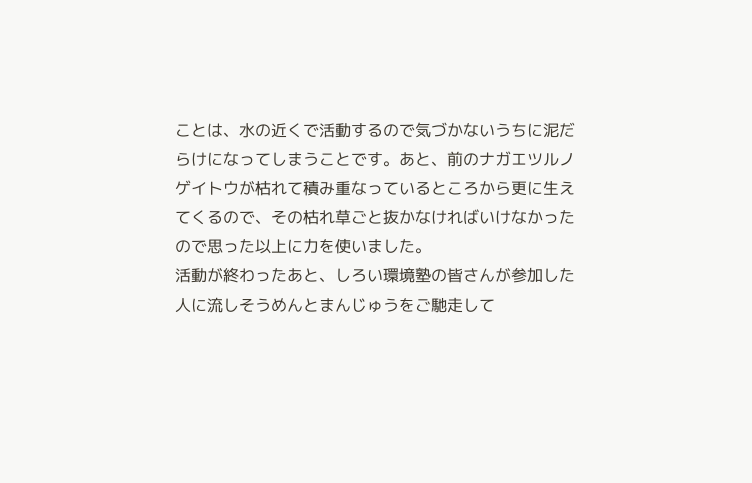ことは、水の近くで活動するので気づかないうちに泥だらけになってしまうことです。あと、前のナガエツルノゲイトウが枯れて積み重なっているところから更に生えてくるので、その枯れ草ごと抜かなければいけなかったので思った以上に力を使いました。
活動が終わったあと、しろい環境塾の皆さんが参加した人に流しそうめんとまんじゅうをご馳走して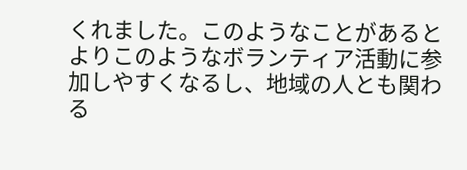くれました。このようなことがあるとよりこのようなボランティア活動に参加しやすくなるし、地域の人とも関わる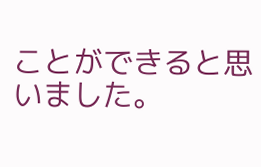ことができると思いました。